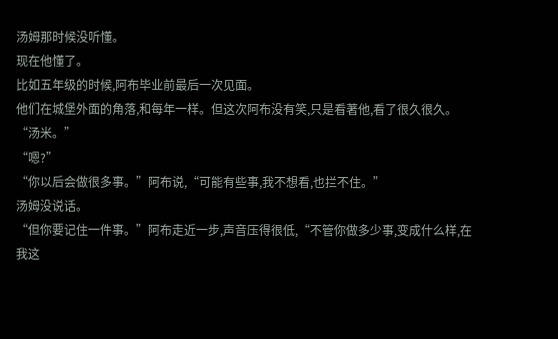汤姆那时候没听懂。
现在他懂了。
比如五年级的时候,阿布毕业前最后一次见面。
他们在城堡外面的角落,和每年一样。但这次阿布没有笑,只是看著他,看了很久很久。
“汤米。”
“嗯?”
“你以后会做很多事。”阿布说,“可能有些事,我不想看,也拦不住。”
汤姆没说话。
“但你要记住一件事。”阿布走近一步,声音压得很低,“不管你做多少事,变成什么样,在我这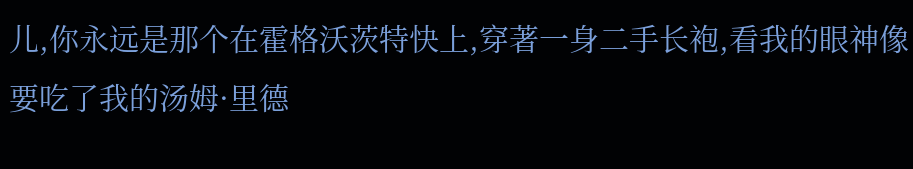儿,你永远是那个在霍格沃茨特快上,穿著一身二手长袍,看我的眼神像要吃了我的汤姆·里德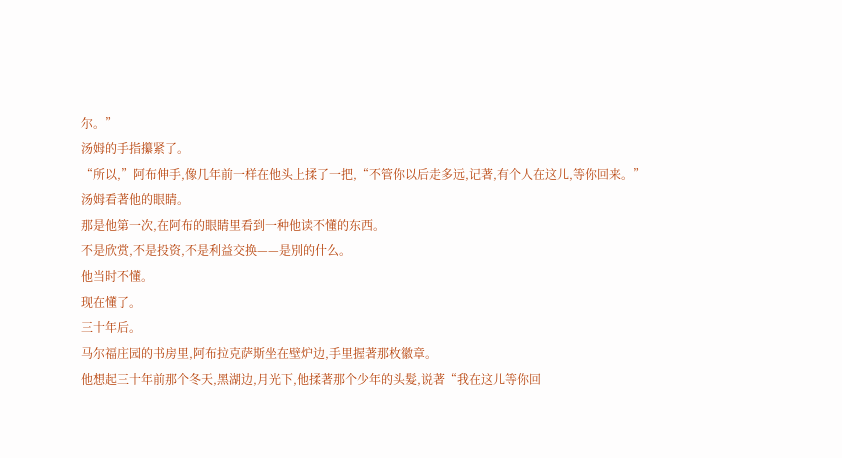尔。”
汤姆的手指攥紧了。
“所以,”阿布伸手,像几年前一样在他头上揉了一把,“不管你以后走多远,记著,有个人在这儿,等你回来。”
汤姆看著他的眼睛。
那是他第一次,在阿布的眼睛里看到一种他读不懂的东西。
不是欣赏,不是投资,不是利益交换——是別的什么。
他当时不懂。
现在懂了。
三十年后。
马尔福庄园的书房里,阿布拉克萨斯坐在壁炉边,手里握著那枚徽章。
他想起三十年前那个冬天,黑湖边,月光下,他揉著那个少年的头髮,说著“我在这儿等你回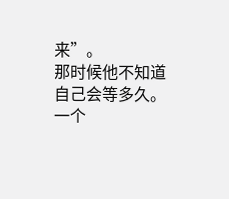来”。
那时候他不知道自己会等多久。
一个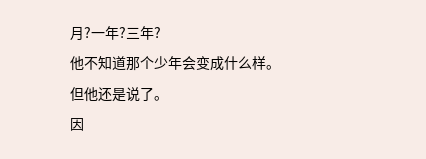月?一年?三年?
他不知道那个少年会变成什么样。
但他还是说了。
因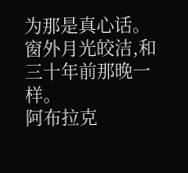为那是真心话。
窗外月光皎洁,和三十年前那晚一样。
阿布拉克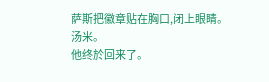萨斯把徽章贴在胸口,闭上眼睛。
汤米。
他终於回来了。